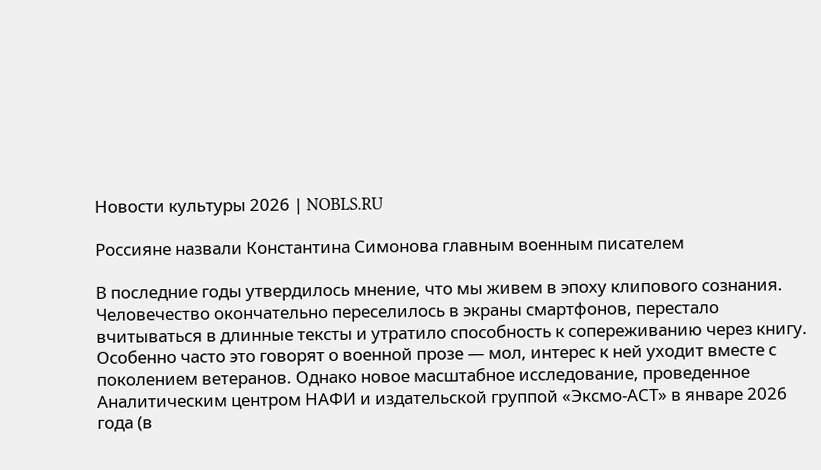Новости культуры 2026 | NOBLS.RU

Россияне назвали Константина Симонова главным военным писателем

В последние годы утвердилось мнение, что мы живем в эпоху клипового сознания. Человечество окончательно переселилось в экраны смартфонов, перестало вчитываться в длинные тексты и утратило способность к сопереживанию через книгу. Особенно часто это говорят о военной прозе — мол, интерес к ней уходит вместе с поколением ветеранов. Однако новое масштабное исследование, проведенное Аналитическим центром НАФИ и издательской группой «Эксмо-АСТ» в январе 2026 года (в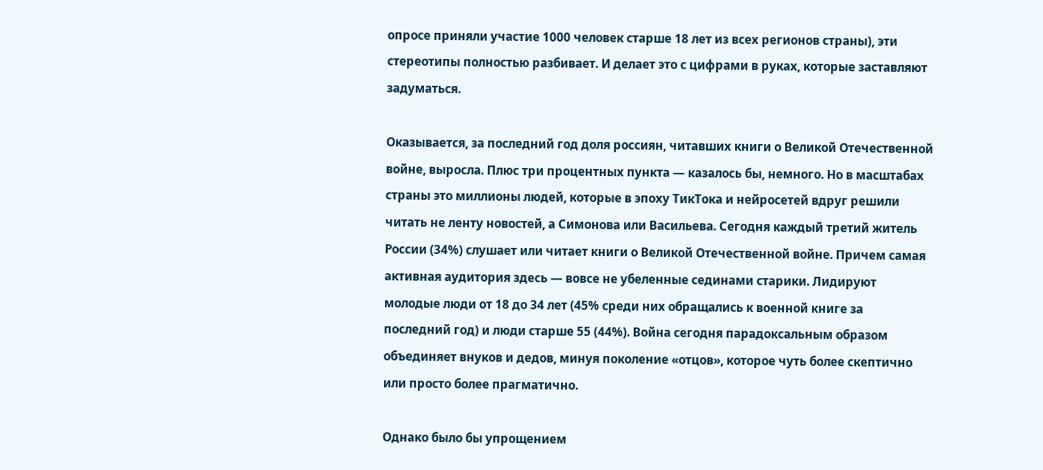опросе приняли участие 1000 человек старше 18 лет из всех регионов страны), эти стереотипы полностью разбивает. И делает это с цифрами в руках, которые заставляют задуматься.

Оказывается, за последний год доля россиян, читавших книги о Великой Отечественной войне, выросла. Плюс три процентных пункта — казалось бы, немного. Но в масштабах страны это миллионы людей, которые в эпоху ТикТока и нейросетей вдруг решили читать не ленту новостей, а Симонова или Васильева. Сегодня каждый третий житель России (34%) слушает или читает книги о Великой Отечественной войне. Причем самая активная аудитория здесь — вовсе не убеленные сединами старики. Лидируют молодые люди от 18 до 34 лет (45% среди них обращались к военной книге за последний год) и люди старше 55 (44%). Война сегодня парадоксальным образом объединяет внуков и дедов, минуя поколение «отцов», которое чуть более скептично или просто более прагматично.

Однако было бы упрощением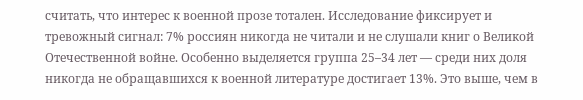считать, что интерес к военной прозе тотален. Исследование фиксирует и тревожный сигнал: 7% россиян никогда не читали и не слушали книг о Великой Отечественной войне. Особенно выделяется группа 25–34 лет — среди них доля никогда не обращавшихся к военной литературе достигает 13%. Это выше, чем в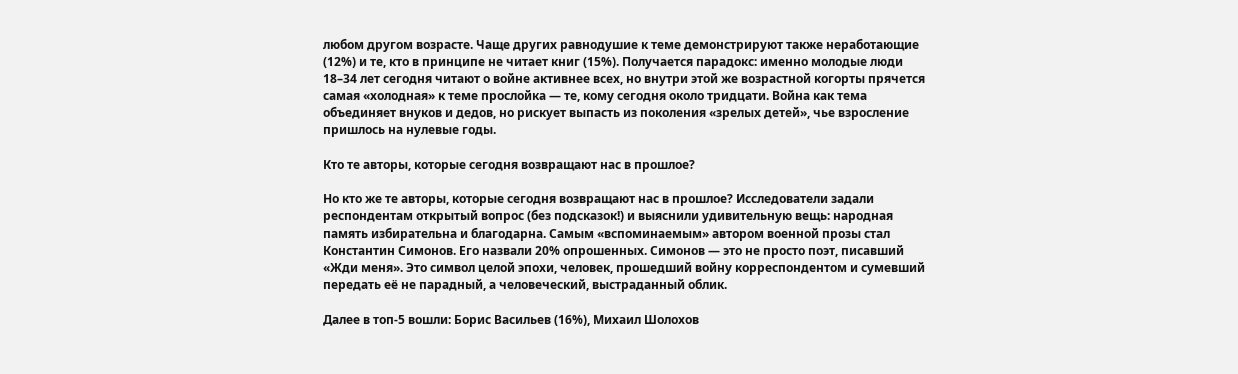любом другом возрасте. Чаще других равнодушие к теме демонстрируют также неработающие (12%) и те, кто в принципе не читает книг (15%). Получается парадокс: именно молодые люди 18–34 лет сегодня читают о войне активнее всех, но внутри этой же возрастной когорты прячется самая «холодная» к теме прослойка — те, кому сегодня около тридцати. Война как тема объединяет внуков и дедов, но рискует выпасть из поколения «зрелых детей», чье взросление пришлось на нулевые годы.

Кто те авторы, которые сегодня возвращают нас в прошлое?

Но кто же те авторы, которые сегодня возвращают нас в прошлое? Исследователи задали респондентам открытый вопрос (без подсказок!) и выяснили удивительную вещь: народная память избирательна и благодарна. Самым «вспоминаемым» автором военной прозы стал Константин Симонов. Его назвали 20% опрошенных. Симонов — это не просто поэт, писавший «Жди меня». Это символ целой эпохи, человек, прошедший войну корреспондентом и сумевший передать её не парадный, а человеческий, выстраданный облик.

Далее в топ-5 вошли: Борис Васильев (16%), Михаил Шолохов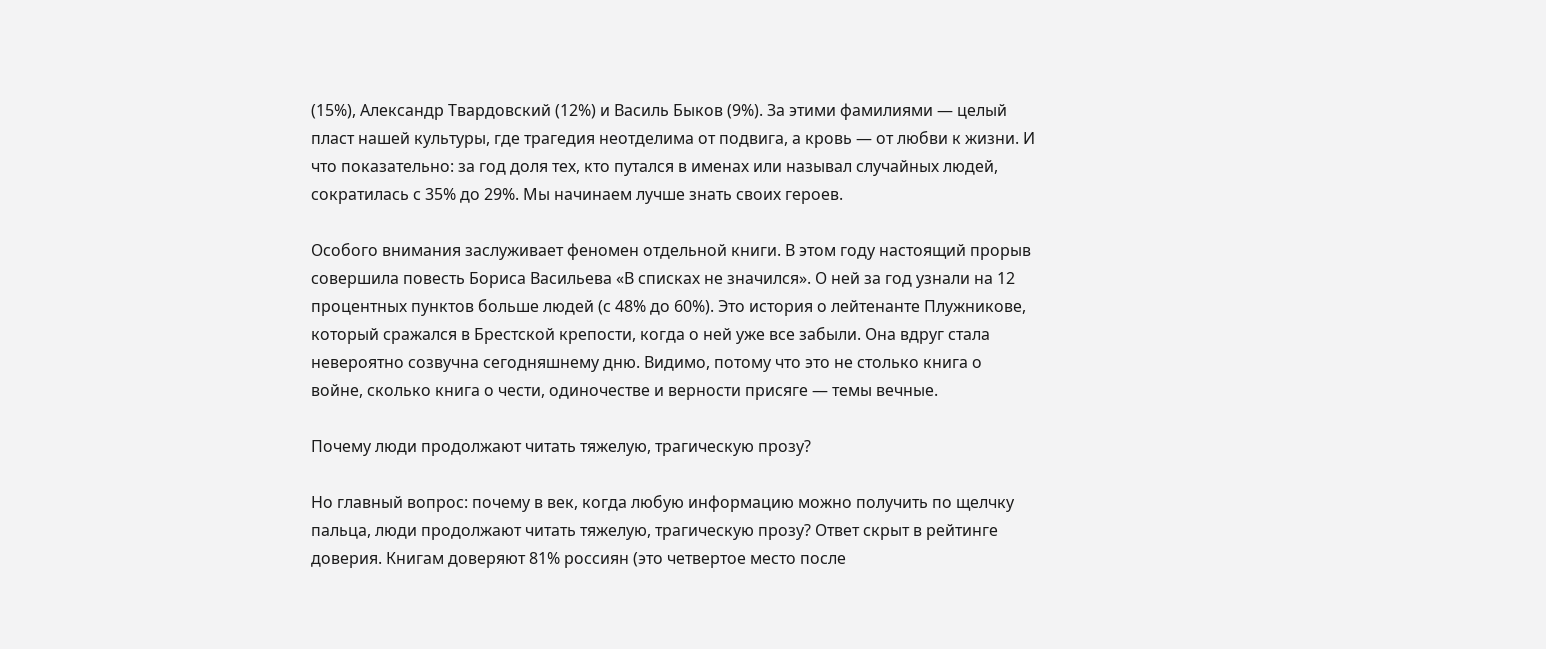(15%), Александр Твардовский (12%) и Василь Быков (9%). За этими фамилиями — целый пласт нашей культуры, где трагедия неотделима от подвига, а кровь — от любви к жизни. И что показательно: за год доля тех, кто путался в именах или называл случайных людей, сократилась с 35% до 29%. Мы начинаем лучше знать своих героев.

Особого внимания заслуживает феномен отдельной книги. В этом году настоящий прорыв совершила повесть Бориса Васильева «В списках не значился». О ней за год узнали на 12 процентных пунктов больше людей (с 48% до 60%). Это история о лейтенанте Плужникове, который сражался в Брестской крепости, когда о ней уже все забыли. Она вдруг стала невероятно созвучна сегодняшнему дню. Видимо, потому что это не столько книга о войне, сколько книга о чести, одиночестве и верности присяге — темы вечные.

Почему люди продолжают читать тяжелую, трагическую прозу?

Но главный вопрос: почему в век, когда любую информацию можно получить по щелчку пальца, люди продолжают читать тяжелую, трагическую прозу? Ответ скрыт в рейтинге доверия. Книгам доверяют 81% россиян (это четвертое место после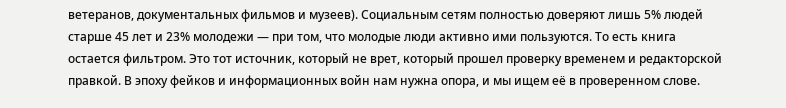ветеранов, документальных фильмов и музеев). Социальным сетям полностью доверяют лишь 5% людей старше 45 лет и 23% молодежи — при том, что молодые люди активно ими пользуются. То есть книга остается фильтром. Это тот источник, который не врет, который прошел проверку временем и редакторской правкой. В эпоху фейков и информационных войн нам нужна опора, и мы ищем её в проверенном слове.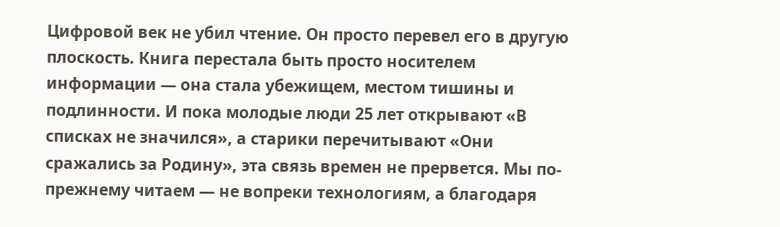Цифровой век не убил чтение. Он просто перевел его в другую плоскость. Книга перестала быть просто носителем информации — она стала убежищем, местом тишины и подлинности. И пока молодые люди 25 лет открывают «В списках не значился», а старики перечитывают «Они сражались за Родину», эта связь времен не прервется. Мы по-прежнему читаем — не вопреки технологиям, а благодаря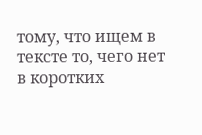тому, что ищем в тексте то, чего нет в коротких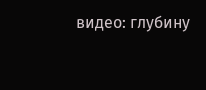видео: глубину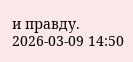и правду.
2026-03-09 14:50